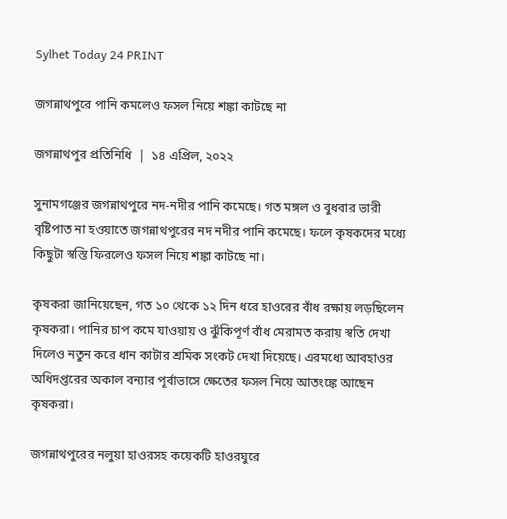Sylhet Today 24 PRINT

জগন্নাথপুরে পানি কমলেও ফসল নিয়ে শঙ্কা কাটছে না

জগন্নাথপুর প্রতিনিধি  |  ১৪ এপ্রিল, ২০২২

সুনামগঞ্জের জগন্নাথপুরে নদ-নদীর পানি কমেছে। গত মঙ্গল ও বুধবার ভারী বৃষ্টিপাত না হওয়াতে জগন্নাথপুরের নদ নদীর পানি কমেছে। ফলে কৃষকদের মধ্যে কিছুটা স্বস্তি ফিরলেও ফসল নিয়ে শঙ্কা কাটছে না।

কৃষকরা জানিয়েছেন, গত ১০ থেকে ১২ দিন ধরে হাওরের বাঁধ রক্ষায় লড়ছিলেন কৃষকরা। পানির চাপ কমে যাওয়ায় ও ঝুঁকিপূর্ণ বাঁধ মেরামত করায় স্বতি দেখা দিলেও নতুন করে ধান কাটার শ্রমিক সংকট দেখা দিয়েছে। এরমধ্যে আবহাওর অধিদপ্তরের অকাল বন্যার পূর্বাভাসে ক্ষেতের ফসল নিয়ে আতংঙ্কে আছেন কৃষকরা।

জগন্নাথপুরের নলুয়া হাওরসহ কয়েকটি হাওরঘুরে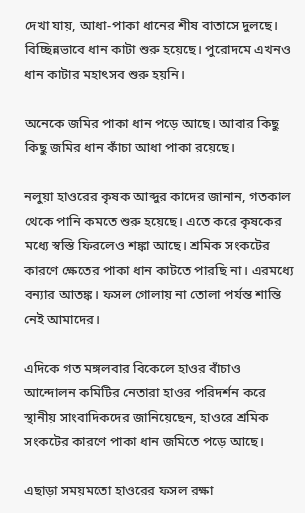দেখা যায়, আধা-পাকা ধানের শীষ বাতাসে দুলছে। বিচ্ছিন্নভাবে ধান কাটা শুরু হয়েছে। পুরোদমে এখনও ধান কাটার মহাৎসব শুরু হয়নি।

অনেকে জমির পাকা ধান পড়ে আছে। আবার কিছু কিছু জমির ধান কাঁচা আধা পাকা রয়েছে।

নলুয়া হাওরের কৃষক আব্দুর কাদের জানান, গতকাল থেকে পানি কমতে শুরু হয়েছে। এতে করে কৃষকের মধ্যে স্বস্তি ফিরলেও শঙ্কা আছে। শ্রমিক সংকটের কারণে ক্ষেতের পাকা ধান কাটতে পারছি না। এরমধ্যে বন্যার আতঙ্ক। ফসল গোলায় না তোলা পর্যন্ত শান্তি নেই আমাদের।

এদিকে গত মঙ্গলবার বিকেলে হাওর বাঁচাও আন্দোলন কমিটির নেতারা হাওর পরিদর্শন করে স্থানীয় সাংবাদিকদের জানিয়েছেন, হাওরে শ্রমিক সংকটের কারণে পাকা ধান জমিতে পড়ে আছে।

এছাড়া সময়মতো হাওরের ফসল রক্ষা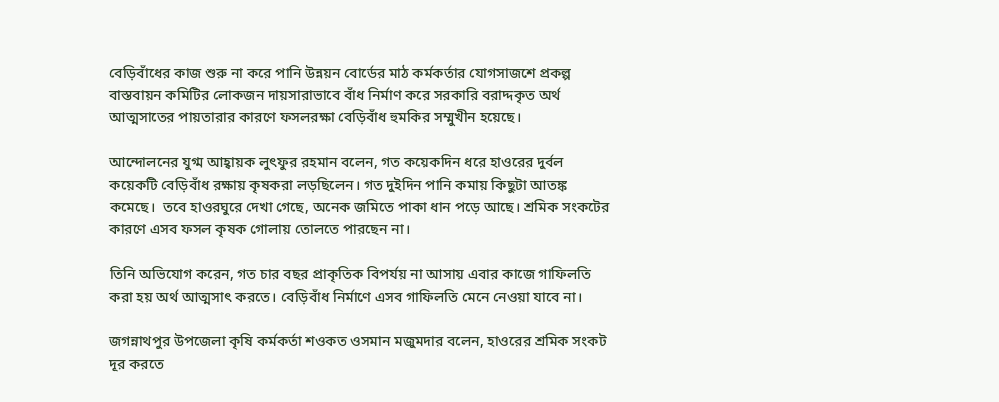বেড়িবাঁধের কাজ শুরু না করে পানি উন্নয়ন বোর্ডের মাঠ কর্মকর্তার যোগসাজশে প্রকল্প বাস্তবায়ন কমিটির লোকজন দায়সারাভাবে বাঁধ নির্মাণ করে সরকারি বরাদ্দকৃত অর্থ আত্মসাতের পায়তারার কারণে ফসলরক্ষা বেড়িবাঁধ হুমকির সম্মুখীন হয়েছে।

আন্দোলনের যুগ্ম আহ্বায়ক লুৎফুর রহমান বলেন, গত কয়েকদিন ধরে হাওরের দুর্বল কয়েকটি বেড়িবাঁধ রক্ষায় কৃষকরা লড়ছিলেন। গত দুইদিন পানি কমায় কিছুটা আতঙ্ক কমেছে।  তবে হাওরঘুরে দেখা গেছে, অনেক জমিতে পাকা ধান পড়ে আছে। শ্রমিক সংকটের কারণে এসব ফসল কৃষক গোলায় তোলতে পারছেন না।

তিনি অভিযোগ করেন, গত চার বছর প্রাকৃতিক বিপর্যয় না আসায় এবার কাজে গাফিলতি করা হয় অর্থ আত্মসাৎ করতে। বেড়িবাঁধ নির্মাণে এসব গাফিলতি মেনে নেওয়া যাবে না।

জগন্নাথপুর উপজেলা কৃষি কর্মকর্তা শওকত ওসমান মজুমদার বলেন, হাওরের শ্রমিক সংকট দূর করতে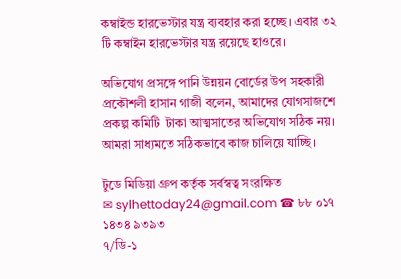কম্বাইন্ড হারভেস্টার যন্ত্র ব্যবহার করা হচ্ছে। এবার ৩২ টি কম্বাইন হারভেস্টার যন্ত্র রয়েছে হাওরে।

অভিযোগ প্রসঙ্গে পানি উন্নয়ন বোর্ডের উপ সহকারী প্রকৌশলী হাসান গাজী বলেন, আমাদের যোগসাজশে প্রকল্প কমিটি  টাকা আত্মসাতের অভিযোগ সঠিক নয়। আমরা সাধ্যমতে সঠিকভাবে কাজ চালিয়ে যাচ্ছি।

টুডে মিডিয়া গ্রুপ কর্তৃক সর্বস্বত্ব সংরক্ষিত
✉ sylhettoday24@gmail.com ☎ ৮৮ ০১৭ ১৪৩৪ ৯৩৯৩
৭/ডি-১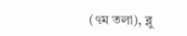(৭ম তলা), ব্লু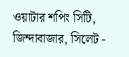ওয়াটার শপিং সিটি,
জিন্দাবাজার, সিলেট -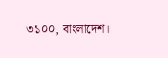৩১০০, বাংলাদেশ।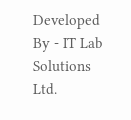Developed By - IT Lab Solutions Ltd.